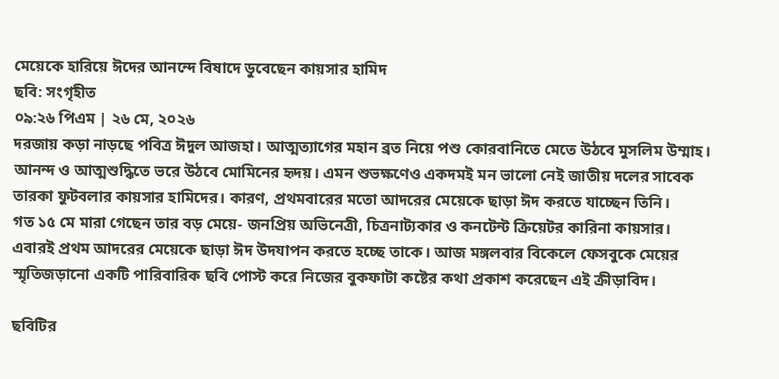মেয়েকে হারিয়ে ঈদের আনন্দে বিষাদে ডুবেছেন কায়সার হামিদ
ছবি: সংগৃহীত
০৯:২৬ পিএম | ২৬ মে, ২০২৬
দরজায় কড়া নাড়ছে পবিত্র ঈদুল আজহা। আত্মত্যাগের মহান ব্রত নিয়ে পশু কোরবানিতে মেতে উঠবে মুসলিম উম্মাহ। আনন্দ ও আত্মশুদ্ধিতে ভরে উঠবে মোমিনের হৃদয়। এমন শুভক্ষণেও একদমই মন ভালো নেই জাতীয় দলের সাবেক তারকা ফুটবলার কায়সার হামিদের। কারণ, প্রথমবারের মতো আদরের মেয়েকে ছাড়া ঈদ করতে যাচ্ছেন তিনি।
গত ১৫ মে মারা গেছেন তার বড় মেয়ে- জনপ্রিয় অভিনেত্রী, চিত্রনাট্যকার ও কনটেন্ট ক্রিয়েটর কারিনা কায়সার। এবারই প্রথম আদরের মেয়েকে ছাড়া ঈদ উদযাপন করতে হচ্ছে তাকে। আজ মঙ্গলবার বিকেলে ফেসবুকে মেয়ের স্মৃতিজড়ানো একটি পারিবারিক ছবি পোস্ট করে নিজের বুকফাটা কষ্টের কথা প্রকাশ করেছেন এই ক্রীড়াবিদ।

ছবিটির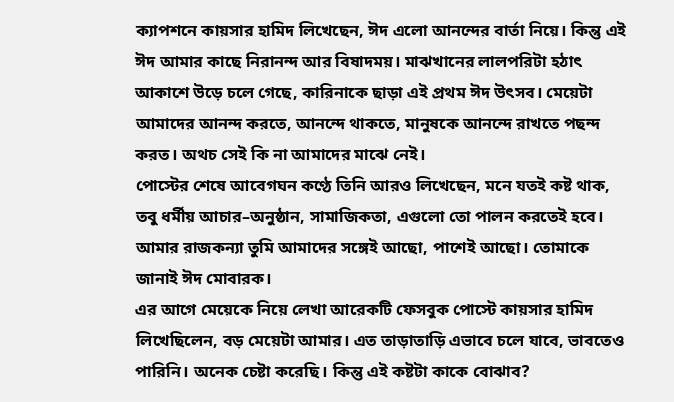ক্যাপশনে কায়সার হামিদ লিখেছেন, ঈদ এলো আনন্দের বার্তা নিয়ে। কিন্তু এই ঈদ আমার কাছে নিরানন্দ আর বিষাদময়। মাঝখানের লালপরিটা হঠাৎ আকাশে উড়ে চলে গেছে, কারিনাকে ছাড়া এই প্রথম ঈদ উৎসব। মেয়েটা আমাদের আনন্দ করতে, আনন্দে থাকতে, মানুষকে আনন্দে রাখতে পছন্দ করত। অথচ সেই কি না আমাদের মাঝে নেই।
পোস্টের শেষে আবেগঘন কণ্ঠে তিনি আরও লিখেছেন, মনে যতই কষ্ট থাক, তবু ধর্মীয় আচার–অনুষ্ঠান, সামাজিকতা, এগুলো তো পালন করতেই হবে। আমার রাজকন্যা তুমি আমাদের সঙ্গেই আছো, পাশেই আছো। তোমাকে জানাই ঈদ মোবারক।
এর আগে মেয়েকে নিয়ে লেখা আরেকটি ফেসবুক পোস্টে কায়সার হামিদ লিখেছিলেন, বড় মেয়েটা আমার। এত তাড়াতাড়ি এভাবে চলে যাবে, ভাবতেও পারিনি। অনেক চেষ্টা করেছি। কিন্তু এই কষ্টটা কাকে বোঝাব?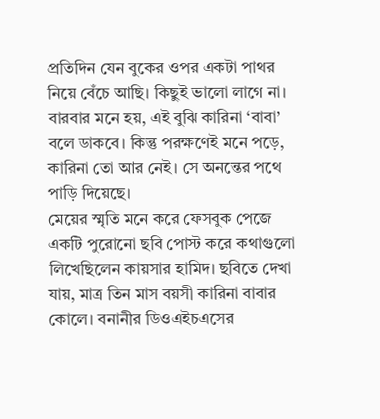প্রতিদিন যেন বুকের ওপর একটা পাথর নিয়ে বেঁচে আছি। কিছুই ভালো লাগে না। বারবার মনে হয়, এই বুঝি কারিনা ‘বাবা’ বলে ডাকবে। কিন্তু পরক্ষণেই মনে পড়ে, কারিনা তো আর নেই। সে অনন্তের পথে পাড়ি দিয়েছে।
মেয়ের স্মৃতি মনে করে ফেসবুক পেজে একটি পুরোনো ছবি পোস্ট করে কথাগুলো লিখেছিলেন কায়সার হামিদ। ছবিতে দেখা যায়, মাত্র তিন মাস বয়সী কারিনা বাবার কোলে। বনানীর ডিওএইচএসের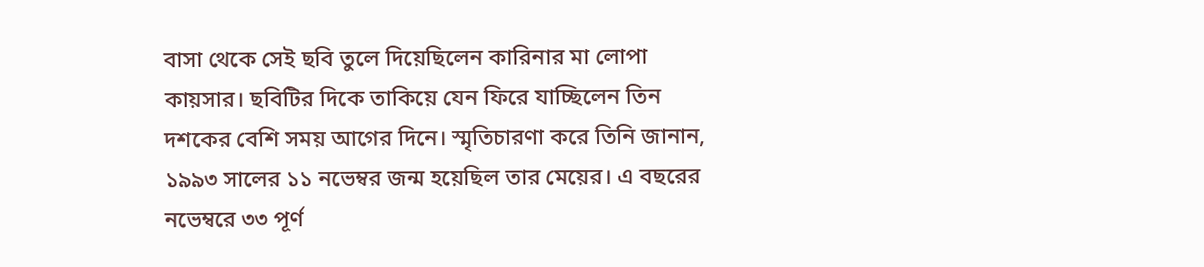বাসা থেকে সেই ছবি তুলে দিয়েছিলেন কারিনার মা লোপা কায়সার। ছবিটির দিকে তাকিয়ে যেন ফিরে যাচ্ছিলেন তিন দশকের বেশি সময় আগের দিনে। স্মৃতিচারণা করে তিনি জানান, ১৯৯৩ সালের ১১ নভেম্বর জন্ম হয়েছিল তার মেয়ের। এ বছরের নভেম্বরে ৩৩ পূর্ণ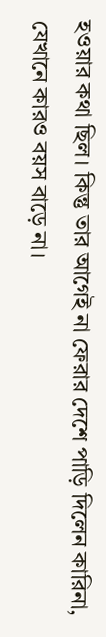হওয়ার কথা ছিল। কিন্তু তার আগেই না ফেরার দেশে পাড়ি দিলেন কারিনা, যেখানে কারও বয়স বাড়ে না।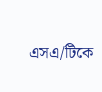এসএ/টিকে